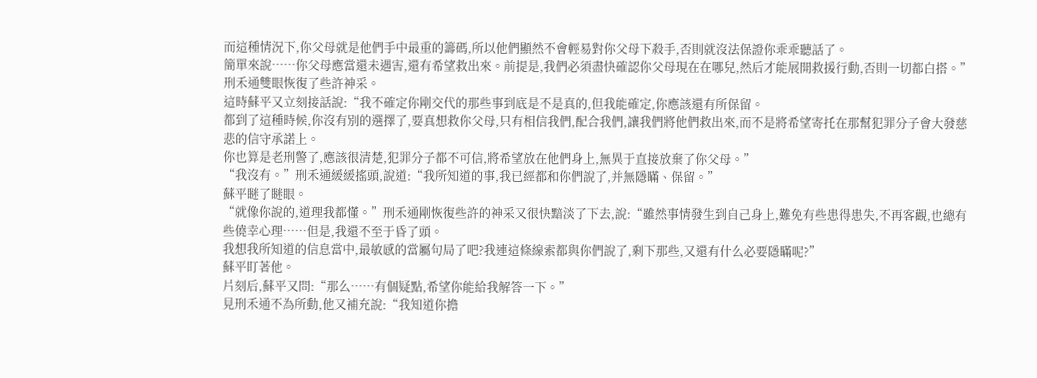而這種情況下,你父母就是他們手中最重的籌碼,所以他們顯然不會輕易對你父母下殺手,否則就沒法保證你乖乖聽話了。
簡單來說……你父母應當還未遇害,還有希望救出來。前提是,我們必須盡快確認你父母現在在哪兒,然后才能展開救援行動,否則一切都白搭。”
刑禾通雙眼恢復了些許神采。
這時蘇平又立刻接話說:“我不確定你剛交代的那些事到底是不是真的,但我能確定,你應該還有所保留。
都到了這種時候,你沒有別的選擇了,要真想救你父母,只有相信我們,配合我們,讓我們將他們救出來,而不是將希望寄托在那幫犯罪分子會大發慈悲的信守承諾上。
你也算是老刑警了,應該很清楚,犯罪分子都不可信,將希望放在他們身上,無異于直接放棄了你父母。”
“我沒有。”刑禾通緩緩搖頭,說道:“我所知道的事,我已經都和你們說了,并無隱瞞、保留。”
蘇平瞇了瞇眼。
“就像你說的,道理我都懂。”刑禾通剛恢復些許的神采又很快黯淡了下去,說:“雖然事情發生到自己身上,難免有些患得患失,不再客觀,也總有些僥幸心理……但是,我還不至于昏了頭。
我想我所知道的信息當中,最敏感的當屬句局了吧?我連這條線索都與你們說了,剩下那些,又還有什么必要隱瞞呢?”
蘇平盯著他。
片刻后,蘇平又問:“那么……有個疑點,希望你能給我解答一下。”
見刑禾通不為所動,他又補充說:“我知道你擔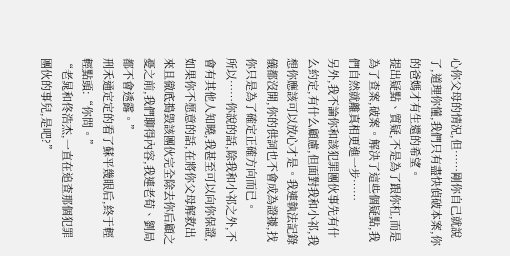心你父母的情況,但……剛你自己就說了,道理你懂,我們只有盡快偵破本案,你的爸媽才有生還的希望。
提出疑點、質疑,不是為了跟你杠,而是為了查案,破案。解決了這些個疑點,我們自然就離真相更進一步……
另外,我不論你和該犯罪團伙事先有什么約定,有什么顧慮,但面對我和小祁,我想你應該可以放心才是。我連執法記錄儀都沒開,你的供詞也不會成為證據,找你只是為了確定正確方向而已。
所以……你說的話,除我和小祁之外,不會有其他人知曉,我甚至可以向你保證,如果你不愿意的話,在將你父母解救出來且徹底搗毀該團伙完全除去你后顧之憂之前,我們聊得內容,我連老荀、劉局都不會透露。”
刑禾通定定的看了蘇平幾眼后,終于輕輕點頭:“你問。”
“老晁和佟浩杰,一直在追查那個犯罪團伙的事兒,是吧?”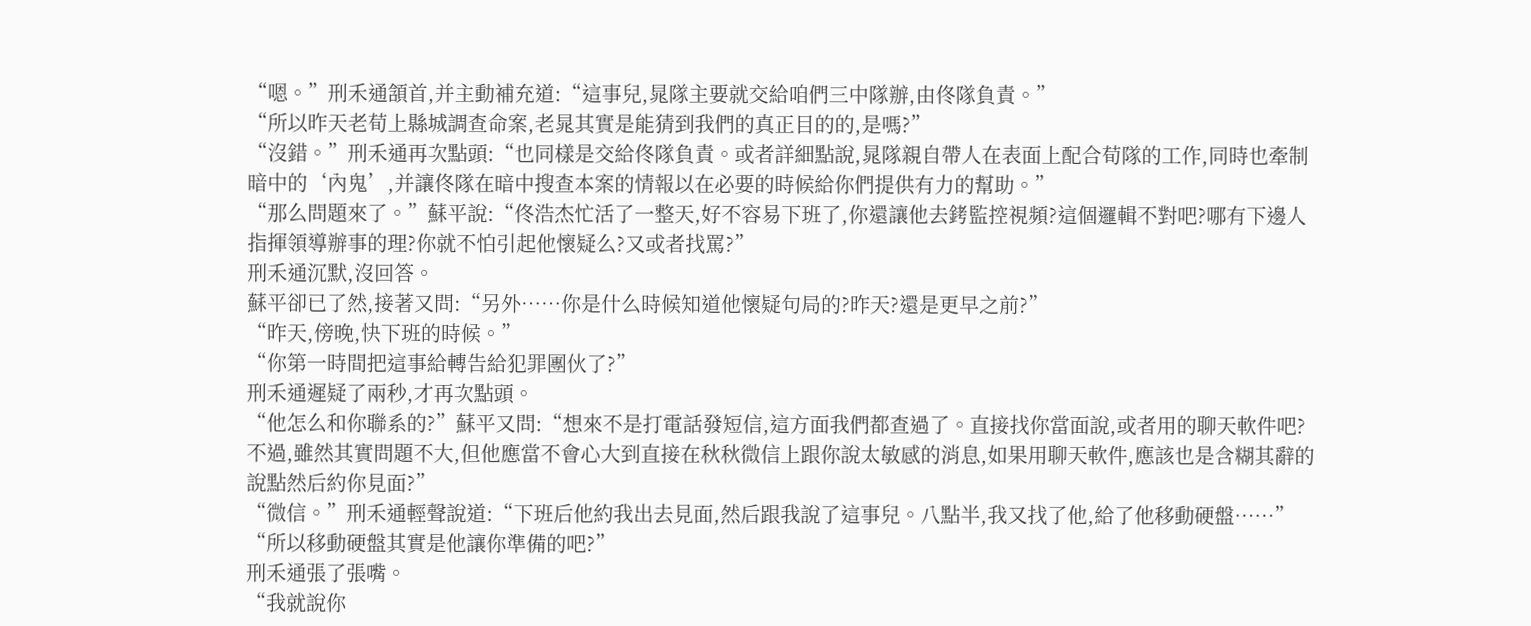“嗯。”刑禾通頷首,并主動補充道:“這事兒,晁隊主要就交給咱們三中隊辦,由佟隊負責。”
“所以昨天老荀上縣城調查命案,老晁其實是能猜到我們的真正目的的,是嗎?”
“沒錯。”刑禾通再次點頭:“也同樣是交給佟隊負責。或者詳細點說,晁隊親自帶人在表面上配合荀隊的工作,同時也牽制暗中的‘內鬼’,并讓佟隊在暗中搜查本案的情報以在必要的時候給你們提供有力的幫助。”
“那么問題來了。”蘇平說:“佟浩杰忙活了一整天,好不容易下班了,你還讓他去銬監控視頻?這個邏輯不對吧?哪有下邊人指揮領導辦事的理?你就不怕引起他懷疑么?又或者找罵?”
刑禾通沉默,沒回答。
蘇平卻已了然,接著又問:“另外……你是什么時候知道他懷疑句局的?昨天?還是更早之前?”
“昨天,傍晚,快下班的時候。”
“你第一時間把這事給轉告給犯罪團伙了?”
刑禾通遲疑了兩秒,才再次點頭。
“他怎么和你聯系的?”蘇平又問:“想來不是打電話發短信,這方面我們都查過了。直接找你當面說,或者用的聊天軟件吧?
不過,雖然其實問題不大,但他應當不會心大到直接在秋秋微信上跟你說太敏感的消息,如果用聊天軟件,應該也是含糊其辭的說點然后約你見面?”
“微信。”刑禾通輕聲說道:“下班后他約我出去見面,然后跟我說了這事兒。八點半,我又找了他,給了他移動硬盤……”
“所以移動硬盤其實是他讓你準備的吧?”
刑禾通張了張嘴。
“我就說你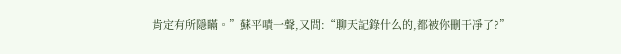肯定有所隱瞞。”蘇平嘖一聲,又問:“聊天記錄什么的,都被你刪干凈了?”